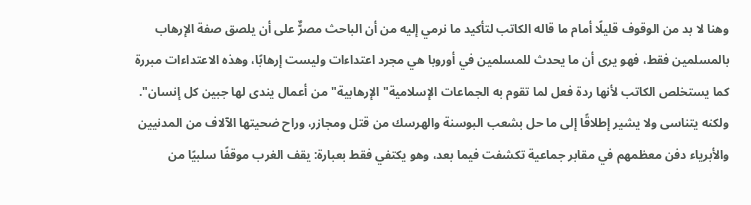وهنا لا بد من الوقوف قليلًا أمام ما قاله الكاتب لتأكيد ما نرمي إليه من أن الباحث مصرٌّ على أن يلصق صفة الإرهاب بالمسلمين فقط، فهو يرى أن ما يحدث للمسلمين في أوروبا هي مجرد اعتداءات وليست إرهابًا، وهذه الاعتداءات مبررة كما يستخلص الكاتب لأنها ردة فعل لما تقوم به الجماعات الإسلامية"الإرهابية"من أعمال يندى لها جبين كل إنسان". ولكنه يتناسى ولا يشير إطلاقًا إلى ما حل بشعب البوسنة والهرسك من قتل ومجازر، وراح ضحيتها الآلاف من المدنيين والأبرياء دفن معظمهم في مقابر جماعية تكشفت فيما بعد، وهو يكتفي فقط بعبارة: يقف الغرب موقفًا سلبيًا من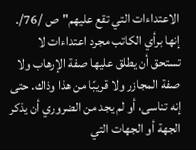الاعتداءات التي تقع عليهم"ص /76/. إنها برأي الكاتب مجرد اعتداءات لا تستحق أن يطلق عليها صفة الإرهاب ولا صفة المجازر ولا قريبًا من هذا وذاك. حتى إنه تناسى، أو لم يجد من الضروري أن يذكر الجهة أو الجهات التي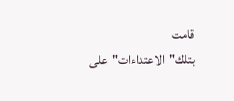قامت بتلك"الاعتداءات"على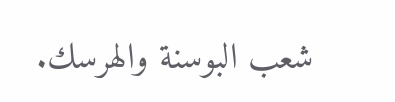شعب البوسنة والهرسك.